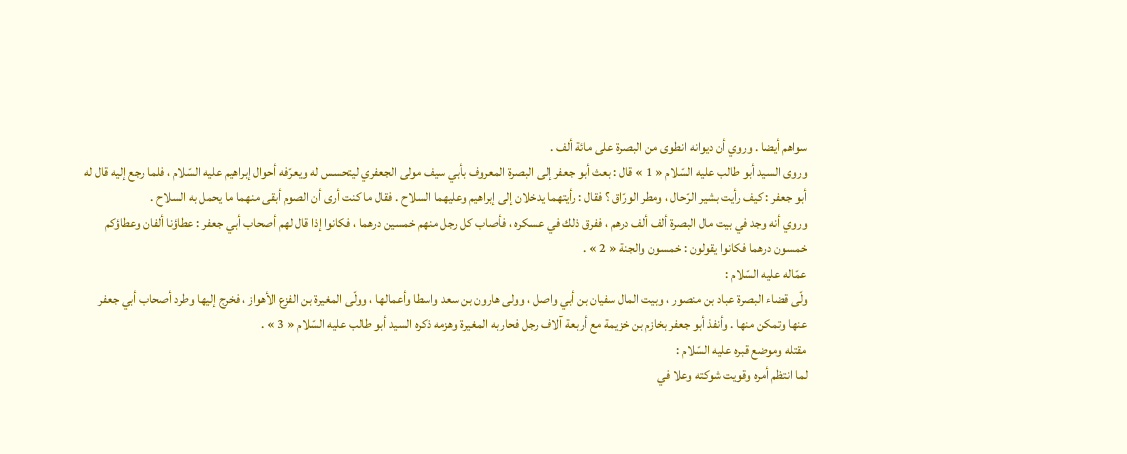سواهم أيضا . وروي أن ديوانه انطوى من البصرة على مائة ألف .
وروى السيد أبو طالب عليه السّلام « 1 » قال : بعث أبو جعفر إلى البصرة المعروف بأبي سيف مولى الجعفري ليتحسس له ويعرّفه أحوال إبراهيم عليه السّلام ، فلما رجع إليه قال له أبو جعفر : كيف رأيت بشير الرّحال ، ومطر الورّاق ؟ فقال : رأيتهما يدخلان إلى إبراهيم وعليهما السلاح . فقال ما كنت أرى أن الصوم أبقى منهما ما يحمل به السلاح .
وروي أنه وجد في بيت مال البصرة ألف ألف درهم ، ففرق ذلك في عسكره ، فأصاب كل رجل منهم خمسين درهما ، فكانوا إذا قال لهم أصحاب أبي جعفر : عطاؤنا ألفان وعطاؤكم خمسون درهما فكانوا يقولون : خمسون والجنة « 2 » .
عمّاله عليه السّلام :
ولّى قضاء البصرة عباد بن منصور ، وبيت المال سفيان بن أبي واصل ، وولى هارون بن سعد واسطا وأعمالها ، وولّى المغيرة بن الفزع الأهواز ، فخرج إليها وطرد أصحاب أبي جعفر عنها وتمكن منها . وأنفذ أبو جعفر بخازم بن خزيمة مع أربعة آلاف رجل فحاربه المغيرة وهزمه ذكره السيد أبو طالب عليه السّلام « 3 » .
مقتله وموضع قبره عليه السّلام :
لما انتظم أمره وقويت شوكته وعلا في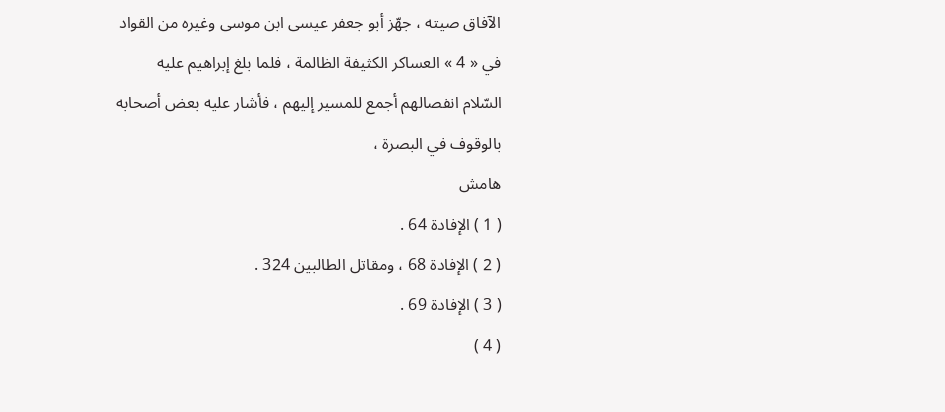الآفاق صيته ، جهّز أبو جعفر عيسى ابن موسى وغيره من القواد في « 4 » العساكر الكثيفة الظالمة ، فلما بلغ إبراهيم عليه السّلام انفصالهم أجمع للمسير إليهم ، فأشار عليه بعض أصحابه بالوقوف في البصرة ،
هامش
( 1 ) الإفادة 64 .
( 2 ) الإفادة 68 ، ومقاتل الطالبين 324 .
( 3 ) الإفادة 69 .
( 4 )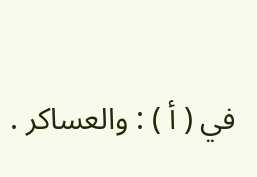في ( أ ) : والعساكر .